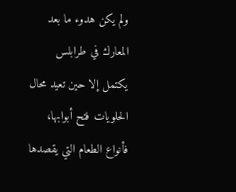ولم يكن هدوء ما بعد المعارك في طرابلس يكتمل إلا حين تعيد محال الحلويات فتح أبوابها، فأنواع الطعام التي يقصدها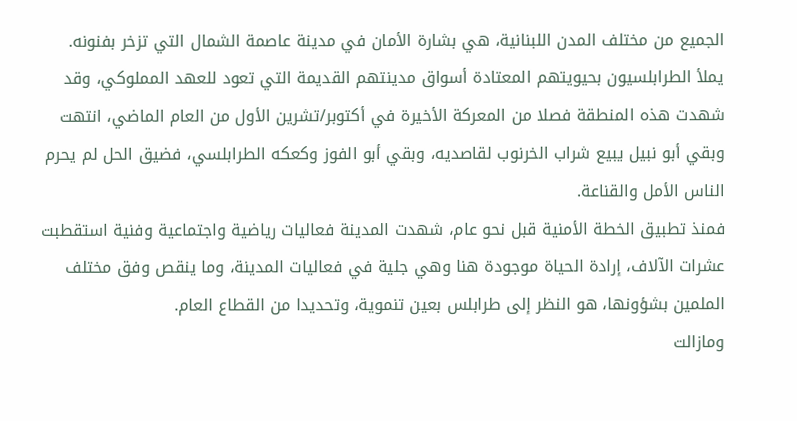الجميع من مختلف المدن اللبنانية، هي بشارة الأمان في مدينة عاصمة الشمال التي تزخر بفنونه.
يملأ الطرابلسيون بحيويتهم المعتادة أسواق مدينتهم القديمة التي تعود للعهد المملوكي، وقد شهدت هذه المنطقة فصلا من المعركة الأخيرة في أكتوبر/تشرين الأول من العام الماضي، انتهت وبقي أبو نبيل يبيع شراب الخرنوب لقاصديه، وبقي أبو الفوز وكعكه الطرابلسي، فضيق الحل لم يحرم الناس الأمل والقناعة.
فمنذ تطبيق الخطة الأمنية قبل نحو عام، شهدت المدينة فعاليات رياضية واجتماعية وفنية استقطبت عشرات الآلاف، إرادة الحياة موجودة هنا وهي جلية في فعاليات المدينة، وما ينقص وفق مختلف الملمين بشؤونها، هو النظر إلى طرابلس بعين تنموية، وتحديدا من القطاع العام.
ومازالت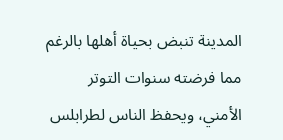المدينة تنبض بحياة أهلها بالرغم مما فرضته سنوات التوتر الأمني، ويحفظ الناس لطرابلس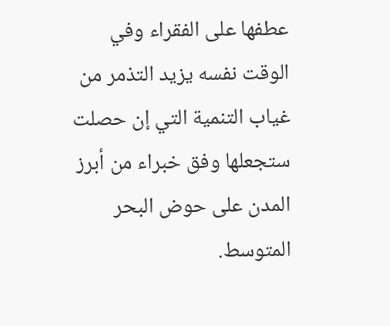عطفها على الفقراء وفي الوقت نفسه يزيد التذمر من غياب التنمية التي إن حصلت ستجعلها وفق خبراء من أبرز المدن على حوض البحر المتوسط.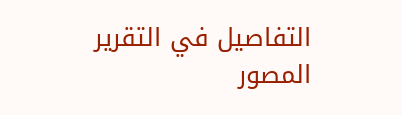التفاصيل في التقرير المصور